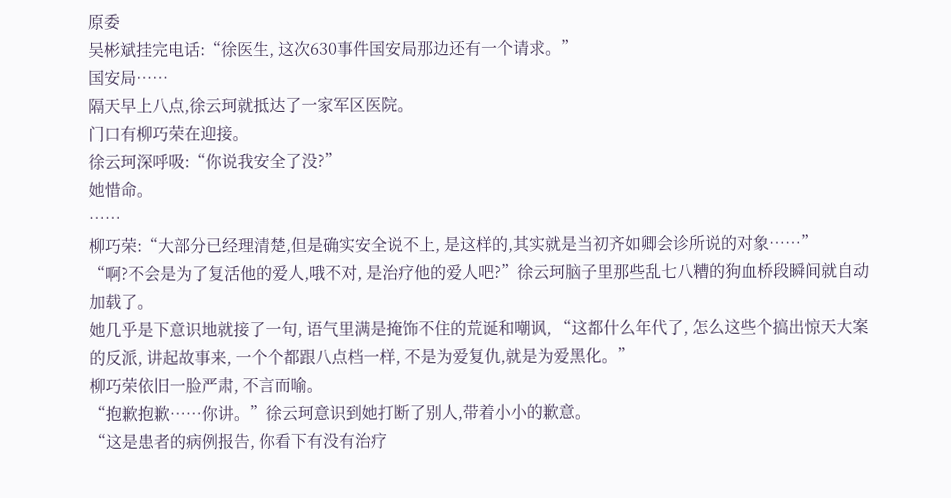原委
吴彬斌挂完电话:“徐医生, 这次630事件国安局那边还有一个请求。”
国安局……
隔天早上八点,徐云珂就抵达了一家军区医院。
门口有柳巧荣在迎接。
徐云珂深呼吸:“你说我安全了没?”
她惜命。
……
柳巧荣:“大部分已经理清楚,但是确实安全说不上, 是这样的,其实就是当初齐如卿会诊所说的对象……”
“啊?不会是为了复活他的爱人,哦不对, 是治疗他的爱人吧?”徐云珂脑子里那些乱七八糟的狗血桥段瞬间就自动加载了。
她几乎是下意识地就接了一句, 语气里满是掩饰不住的荒诞和嘲讽, “这都什么年代了, 怎么这些个搞出惊天大案的反派, 讲起故事来, 一个个都跟八点档一样, 不是为爱复仇,就是为爱黑化。”
柳巧荣依旧一脸严肃, 不言而喻。
“抱歉抱歉……你讲。”徐云珂意识到她打断了别人,带着小小的歉意。
“这是患者的病例报告, 你看下有没有治疗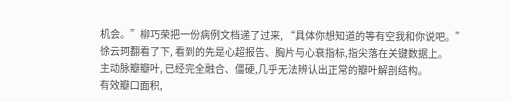机会。”柳巧荣把一份病例文档递了过来, “具体你想知道的等有空我和你说吧。”
徐云珂翻看了下, 看到的先是心超报告、胸片与心衰指标,指尖落在关键数据上。
主动脉瓣瓣叶, 已经完全融合、僵硬,几乎无法辨认出正常的瓣叶解剖结构。
有效瓣口面积,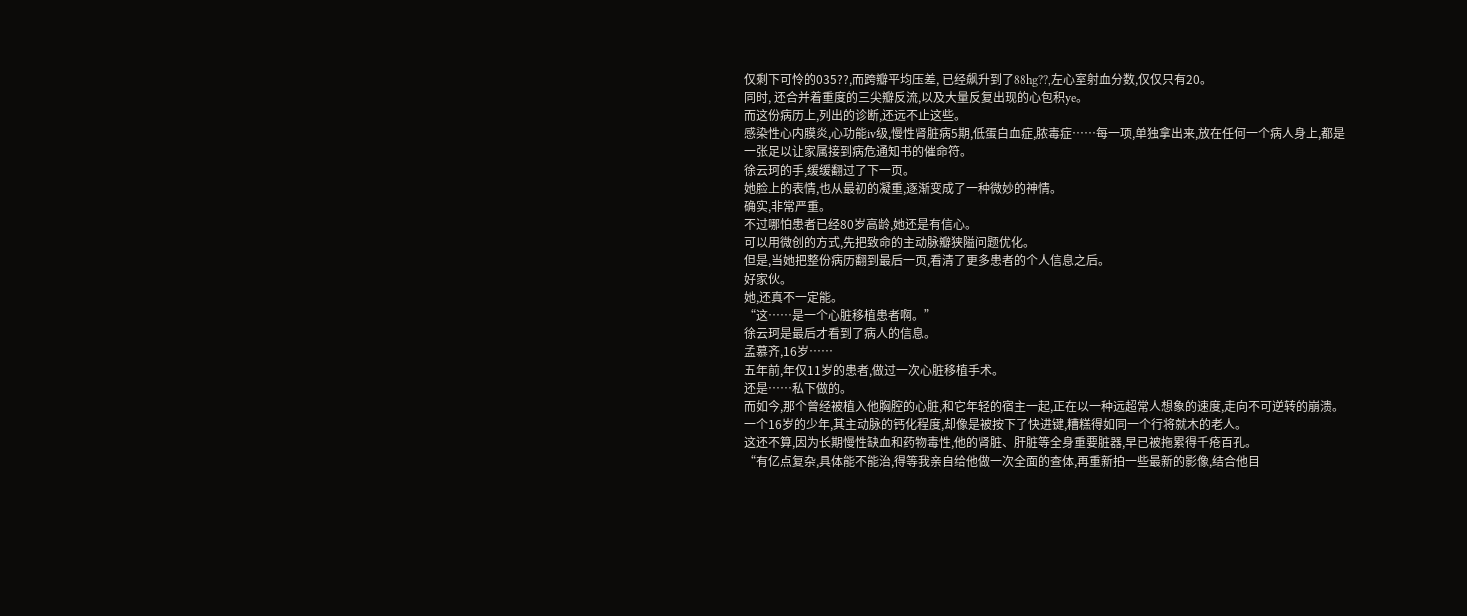仅剩下可怜的035??,而跨瓣平均压差, 已经飙升到了88hg??,左心室射血分数,仅仅只有20。
同时, 还合并着重度的三尖瓣反流,以及大量反复出现的心包积ye。
而这份病历上,列出的诊断,还远不止这些。
感染性心内膜炎,心功能iv级,慢性肾脏病5期,低蛋白血症,脓毒症……每一项,单独拿出来,放在任何一个病人身上,都是一张足以让家属接到病危通知书的催命符。
徐云珂的手,缓缓翻过了下一页。
她脸上的表情,也从最初的凝重,逐渐变成了一种微妙的神情。
确实,非常严重。
不过哪怕患者已经80岁高龄,她还是有信心。
可以用微创的方式,先把致命的主动脉瓣狭隘问题优化。
但是,当她把整份病历翻到最后一页,看清了更多患者的个人信息之后。
好家伙。
她,还真不一定能。
“这……是一个心脏移植患者啊。”
徐云珂是最后才看到了病人的信息。
孟慕齐,16岁……
五年前,年仅11岁的患者,做过一次心脏移植手术。
还是……私下做的。
而如今,那个曾经被植入他胸腔的心脏,和它年轻的宿主一起,正在以一种远超常人想象的速度,走向不可逆转的崩溃。
一个16岁的少年,其主动脉的钙化程度,却像是被按下了快进键,糟糕得如同一个行将就木的老人。
这还不算,因为长期慢性缺血和药物毒性,他的肾脏、肝脏等全身重要脏器,早已被拖累得千疮百孔。
“有亿点复杂,具体能不能治,得等我亲自给他做一次全面的查体,再重新拍一些最新的影像,结合他目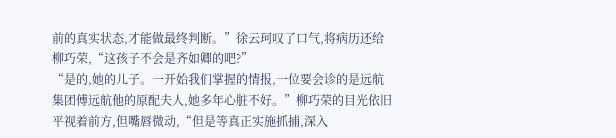前的真实状态,才能做最终判断。”徐云珂叹了口气,将病历还给柳巧荣,“这孩子不会是齐如卿的吧?”
“是的,她的儿子。一开始我们掌握的情报,一位要会诊的是远航集团傅远航他的原配夫人,她多年心脏不好。”柳巧荣的目光依旧平视着前方,但嘴唇微动,“但是等真正实施抓捕,深入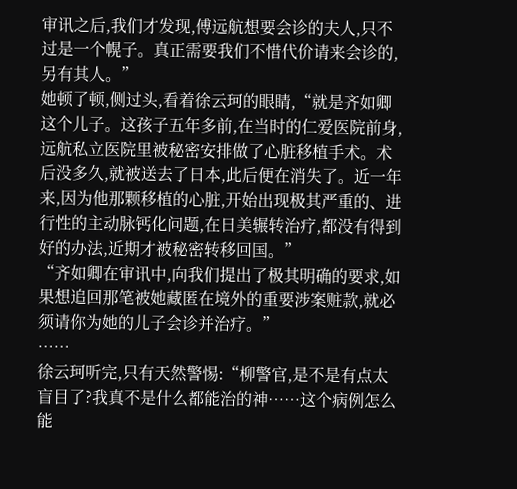审讯之后,我们才发现,傅远航想要会诊的夫人,只不过是一个幌子。真正需要我们不惜代价请来会诊的,另有其人。”
她顿了顿,侧过头,看着徐云珂的眼睛,“就是齐如卿这个儿子。这孩子五年多前,在当时的仁爱医院前身,远航私立医院里被秘密安排做了心脏移植手术。术后没多久,就被送去了日本,此后便在消失了。近一年来,因为他那颗移植的心脏,开始出现极其严重的、进行性的主动脉钙化问题,在日美辗转治疗,都没有得到好的办法,近期才被秘密转移回国。”
“齐如卿在审讯中,向我们提出了极其明确的要求,如果想追回那笔被她藏匿在境外的重要涉案赃款,就必须请你为她的儿子会诊并治疗。”
……
徐云珂听完,只有天然警惕:“柳警官,是不是有点太盲目了?我真不是什么都能治的神……这个病例怎么能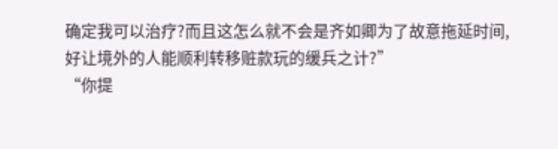确定我可以治疗?而且这怎么就不会是齐如卿为了故意拖延时间,好让境外的人能顺利转移赃款玩的缓兵之计?”
“你提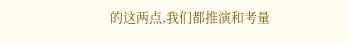的这两点,我们都推演和考量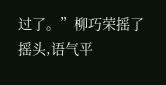过了。”柳巧荣摇了摇头,语气平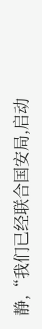静,“我们已经联合国安局,启动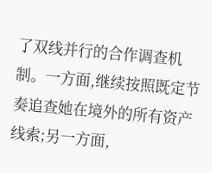了双线并行的合作调查机制。一方面,继续按照既定节奏追查她在境外的所有资产线索;另一方面,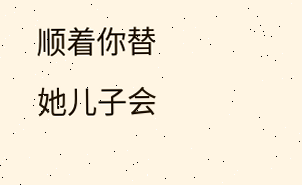顺着你替她儿子会